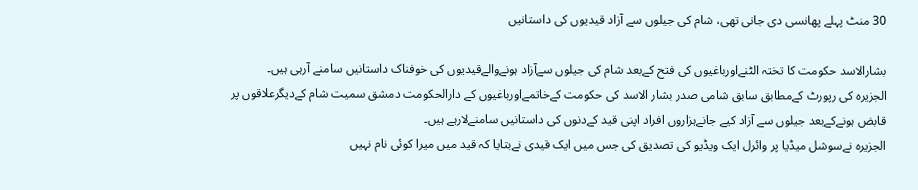30 منٹ پہلے پھانسی دی جانی تھی، شام کی جیلوں سے آزاد قیدیوں کی داستانیں

بشارالاسد حکومت کا تختہ الٹنےاورباغیوں کی فتح کےبعد شام کی جیلوں سےآزاد ہونےوالےقیدیوں کی خوفناک داستانیں سامنے آرہی ہیں۔
الجزیرہ کی رپورٹ کےمطابق سابق شامی صدر بشار الاسد کی حکومت کےخاتمےاورباغیوں کے دارالحکومت دمشق سمیت شام کےدیگرعلاقوں پر قابض ہونےکےبعد جیلوں سے آزاد کیے جانےہزاروں افراد اپنی قید کےدنوں کی داستانیں سامنےلارہے ہیں۔
الجزیرہ نےسوشل میڈیا پر وائرل ایک ویڈیو کی تصدیق کی جس میں ایک قیدی نےبتایا کہ قید میں میرا کوئی نام نہیں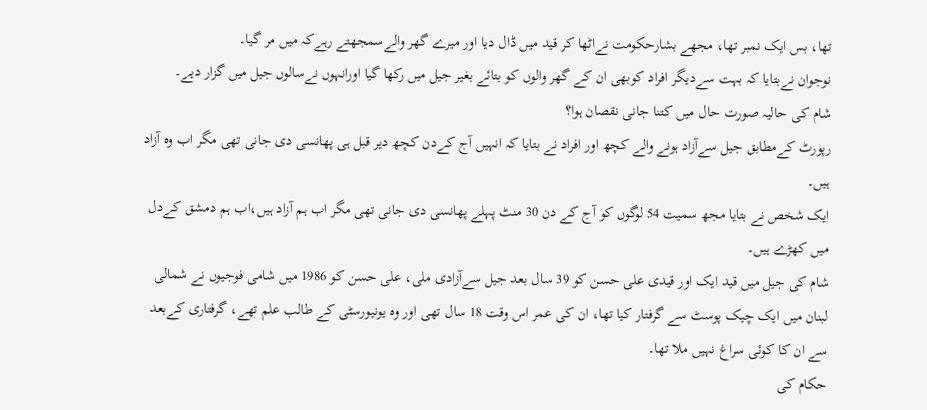تھا، بس ایک نمبر تھا، مجھے بشارحکومت نےاٹھا کر قید میں ڈال دیا اور میرے گھر والےسمجھتے رہےکہ میں مر گیا۔
نوجوان نےبتایا کہ بہت سےدیگر افراد کوبھی ان کے گھر والوں کو بتائے بغیر جیل میں رکھا گیا اورانہوں نےسالوں جیل میں گزار دیے۔
شام کی حالیہ صورت حال میں کتنا جانی نقصان ہوا؟
رپورٹ کےمطابق جیل سےآزاد ہونے والے کچھ اور افراد نے بتایا کہ انہیں آج کےدن کچھ دیر قبل ہی پھانسی دی جانی تھی مگر اب وہ آزاد ہیں۔
ایک شخص نے بتایا مجھ سمیت 54 لوگوں کو آج کے دن 30 منٹ پہلے پھانسی دی جانی تھی مگر اب ہم آزاد ہیں،اب ہم دمشق کےدل میں کھڑے ہیں۔
شام کی جیل میں قید ایک اور قیدی علی حسن کو 39 سال بعد جیل سےآزادی ملی، علی حسن کو 1986 میں شامی فوجیوں نے شمالی لبنان میں ایک چیک پوسٹ سے گرفتار کیا تھا، ان کی عمر اس وقت 18 سال تھی اور وہ یونیورسٹی کے طالب علم تھے، گرفتاری کےبعد سے ان کا کوئی سراغ نہیں ملا تھا۔
حکام کی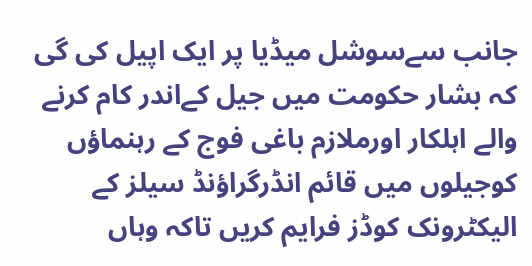جانب سےسوشل میڈیا پر ایک اپیل کی گی کہ بشار حکومت میں جیل کےاندر کام کرنے والے اہلکار اورملازم باغی فوج کے رہنماؤں کوجیلوں میں قائم انڈرگراؤنڈ سیلز کے الیکٹرونک کوڈز فرایم کریں تاکہ وہاں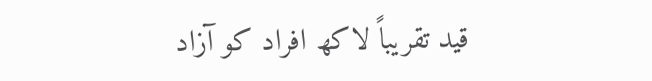قید تقریباً لاکھ افراد کو آزاد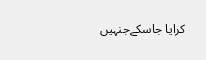کرایا جاسکےجنہیں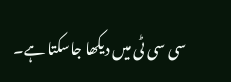سی سی ٹی میں دیکھا جاسکتا ہے۔